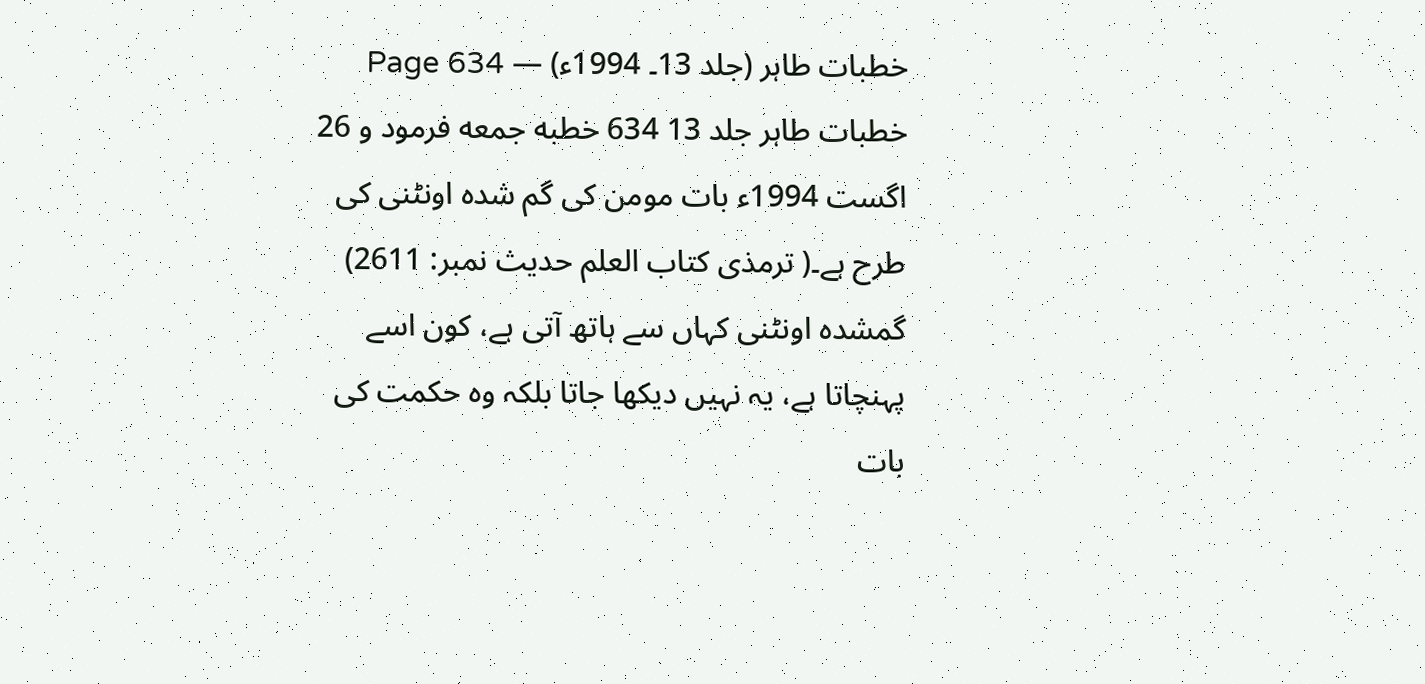خطبات طاہر (جلد 13۔ 1994ء) — Page 634
خطبات طاہر جلد 13 634 خطبه جمعه فرمود و 26 اگست 1994ء بات مومن کی گم شدہ اونٹنی کی طرح ہے۔( ترمذی کتاب العلم حدیث نمبر: 2611) گمشدہ اونٹنی کہاں سے ہاتھ آتی ہے، کون اسے پہنچاتا ہے، یہ نہیں دیکھا جاتا بلکہ وہ حکمت کی بات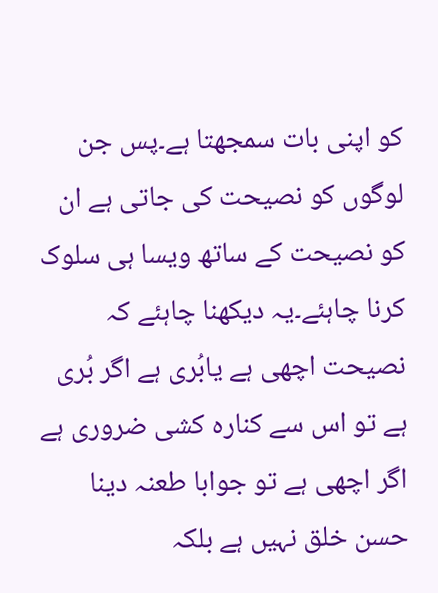کو اپنی بات سمجھتا ہے۔پس جن لوگوں کو نصیحت کی جاتی ہے ان کو نصیحت کے ساتھ ویسا ہی سلوک کرنا چاہئے۔یہ دیکھنا چاہئے کہ نصیحت اچھی ہے یابُری ہے اگر بُری ہے تو اس سے کنارہ کشی ضروری ہے اگر اچھی ہے تو جوابا طعنہ دینا حسن خلق نہیں ہے بلکہ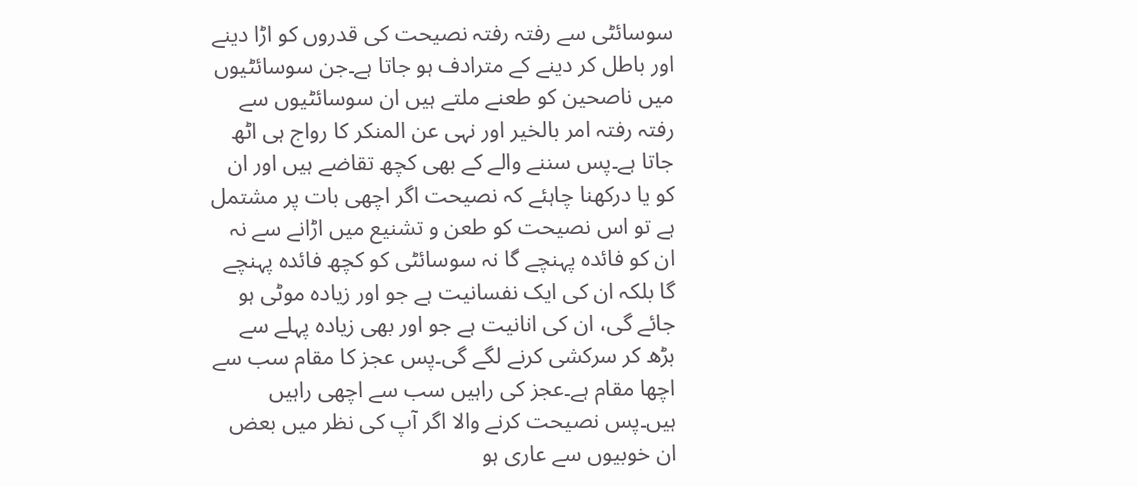سوسائٹی سے رفتہ رفتہ نصیحت کی قدروں کو اڑا دینے اور باطل کر دینے کے مترادف ہو جاتا ہے۔جن سوسائٹیوں میں ناصحین کو طعنے ملتے ہیں ان سوسائٹیوں سے رفتہ رفتہ امر بالخیر اور نہی عن المنکر کا رواج ہی اٹھ جاتا ہے۔پس سننے والے کے بھی کچھ تقاضے ہیں اور ان کو یا درکھنا چاہئے کہ نصیحت اگر اچھی بات پر مشتمل ہے تو اس نصیحت کو طعن و تشنیع میں اڑانے سے نہ ان کو فائدہ پہنچے گا نہ سوسائٹی کو کچھ فائدہ پہنچے گا بلکہ ان کی ایک نفسانیت ہے جو اور زیادہ موٹی ہو جائے گی، ان کی انانیت ہے جو اور بھی زیادہ پہلے سے بڑھ کر سرکشی کرنے لگے گی۔پس عجز کا مقام سب سے اچھا مقام ہے۔عجز کی راہیں سب سے اچھی راہیں ہیں۔پس نصیحت کرنے والا اگر آپ کی نظر میں بعض ان خوبیوں سے عاری ہو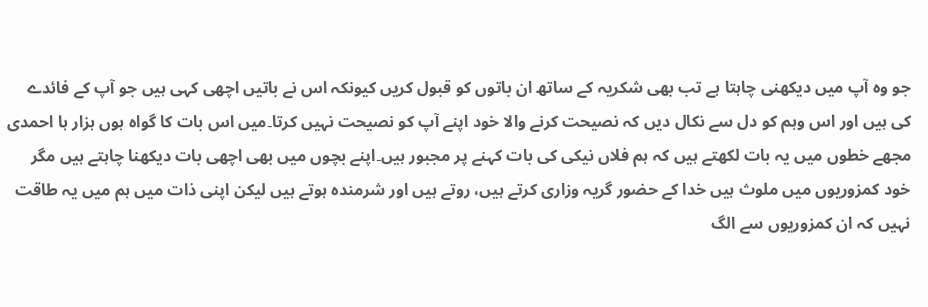جو وہ آپ میں دیکھنی چاہتا ہے تب بھی شکریہ کے ساتھ ان باتوں کو قبول کریں کیونکہ اس نے باتیں اچھی کہی ہیں جو آپ کے فائدے کی ہیں اور اس وہم کو دل سے نکال دیں کہ نصیحت کرنے والا خود اپنے آپ کو نصیحت نہیں کرتا۔میں اس بات کا گواہ ہوں ہزار ہا احمدی مجھے خطوں میں یہ بات لکھتے ہیں کہ ہم فلاں نیکی کی بات کہنے پر مجبور ہیں۔اپنے بچوں میں بھی اچھی بات دیکھنا چاہتے ہیں مگر خود کمزوریوں میں ملوث ہیں خدا کے حضور گریہ وزاری کرتے ہیں، روتے ہیں اور شرمندہ ہوتے ہیں لیکن اپنی ذات میں ہم میں یہ طاقت نہیں کہ ان کمزوریوں سے الگ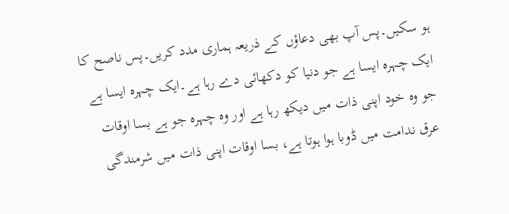ہو سکیں۔پس آپ بھی دعاؤں کے ذریعہ ہماری مدد کریں۔پس ناصح کا ایک چہرہ ایسا ہے جو دنیا کو دکھائی دے رہا ہے۔ایک چہرہ ایسا ہے جو وہ خود اپنی ذات میں دیکھ رہا ہے اور وہ چہرہ جو ہے بسا اوقات عرق ندامت میں ڈوبا ہوا ہوتا ہے، بسا اوقات اپنی ذات میں شرمندگی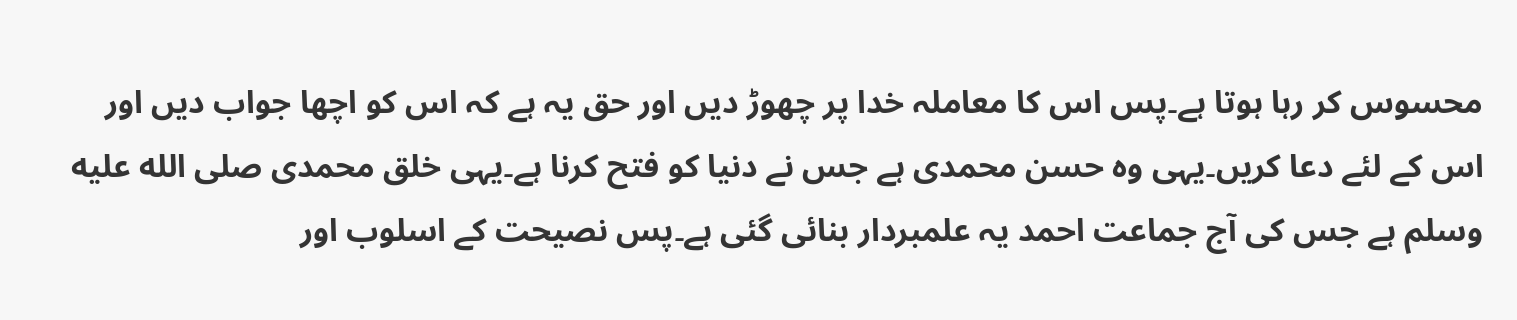محسوس کر رہا ہوتا ہے۔پس اس کا معاملہ خدا پر چھوڑ دیں اور حق یہ ہے کہ اس کو اچھا جواب دیں اور اس کے لئے دعا کریں۔یہی وہ حسن محمدی ہے جس نے دنیا کو فتح کرنا ہے۔یہی خلق محمدی صلى الله عليه وسلم ہے جس کی آج جماعت احمد یہ علمبردار بنائی گئی ہے۔پس نصیحت کے اسلوب اور